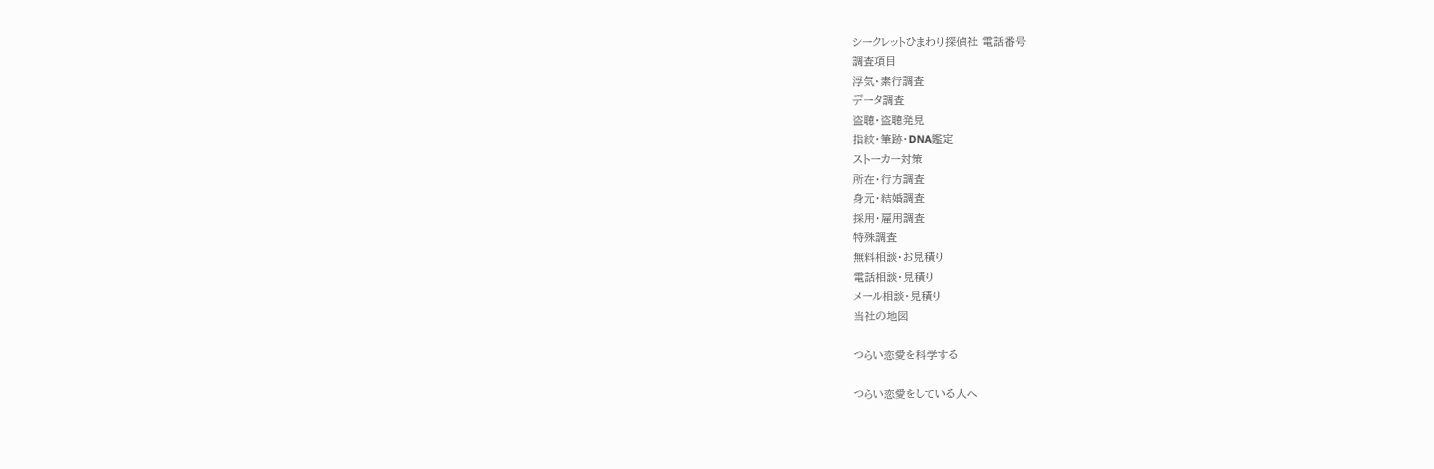シークレットひまわり探偵社 電話番号
調査項目
浮気・素行調査
データ調査
盗聴・盗聴発見
指紋・筆跡・DNA鑑定
ストーカー対策
所在・行方調査
身元・結婚調査
採用・雇用調査
特殊調査
無料相談・お見積り
電話相談・見積り
メール相談・見積り
当社の地図

つらい恋愛を科学する

つらい恋愛をしている人へ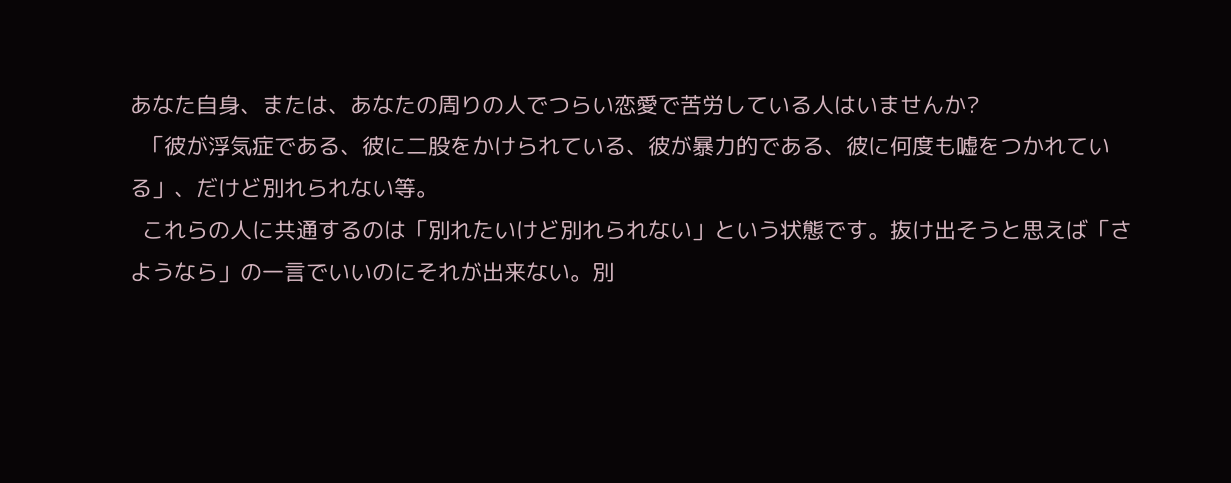あなた自身、または、あなたの周りの人でつらい恋愛で苦労している人はいませんか?
  「彼が浮気症である、彼に二股をかけられている、彼が暴力的である、彼に何度も嘘をつかれている」、だけど別れられない等。
  これらの人に共通するのは「別れたいけど別れられない」という状態です。抜け出そうと思えば「さようなら」の一言でいいのにそれが出来ない。別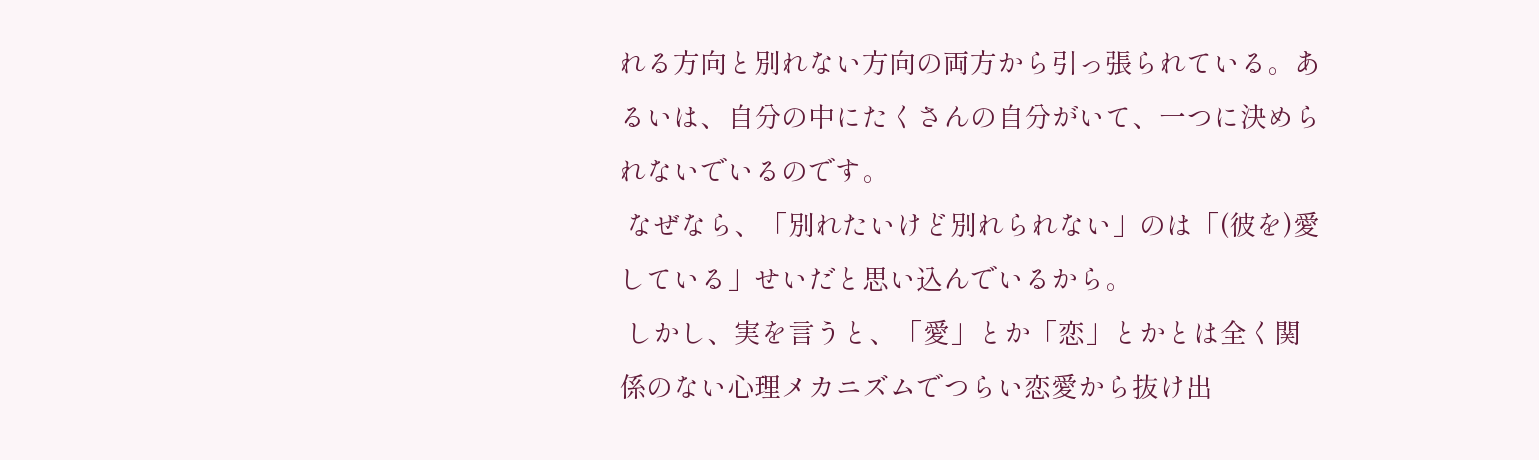れる方向と別れない方向の両方から引っ張られている。あるいは、自分の中にたくさんの自分がいて、一つに決められないでいるのです。
 なぜなら、「別れたいけど別れられない」のは「(彼を)愛している」せいだと思い込んでいるから。
 しかし、実を言うと、「愛」とか「恋」とかとは全く関係のない心理メカニズムでつらい恋愛から抜け出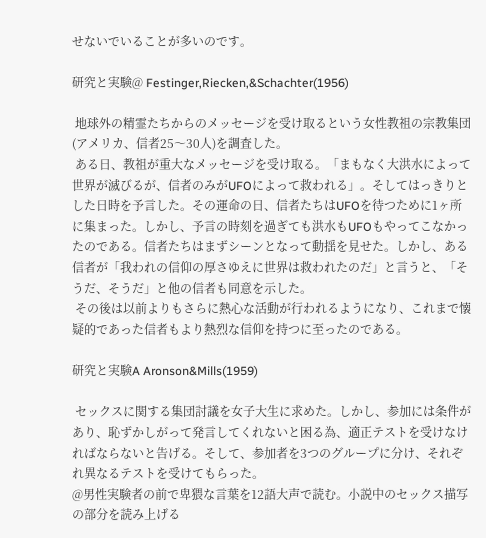せないでいることが多いのです。

研究と実験@ Festinger,Riecken,&Schachter(1956)

 地球外の精霊たちからのメッセージを受け取るという女性教祖の宗教集団(アメリカ、信者25〜30人)を調査した。
 ある日、教祖が重大なメッセージを受け取る。「まもなく大洪水によって世界が滅びるが、信者のみがUFOによって救われる」。そしてはっきりとした日時を予言した。その運命の日、信者たちはUFOを待つために1ヶ所に集まった。しかし、予言の時刻を過ぎても洪水もUFOもやってこなかったのである。信者たちはまずシーンとなって動揺を見せた。しかし、ある信者が「我われの信仰の厚さゆえに世界は救われたのだ」と言うと、「そうだ、そうだ」と他の信者も同意を示した。
 その後は以前よりもさらに熱心な活動が行われるようになり、これまで懐疑的であった信者もより熱烈な信仰を持つに至ったのである。

研究と実験A Aronson&Mills(1959)

 セックスに関する集団討議を女子大生に求めた。しかし、参加には条件があり、恥ずかしがって発言してくれないと困る為、適正テストを受けなければならないと告げる。そして、参加者を3つのグループに分け、それぞれ異なるテストを受けてもらった。
@男性実験者の前で卑猥な言葉を12語大声で読む。小説中のセックス描写の部分を読み上げる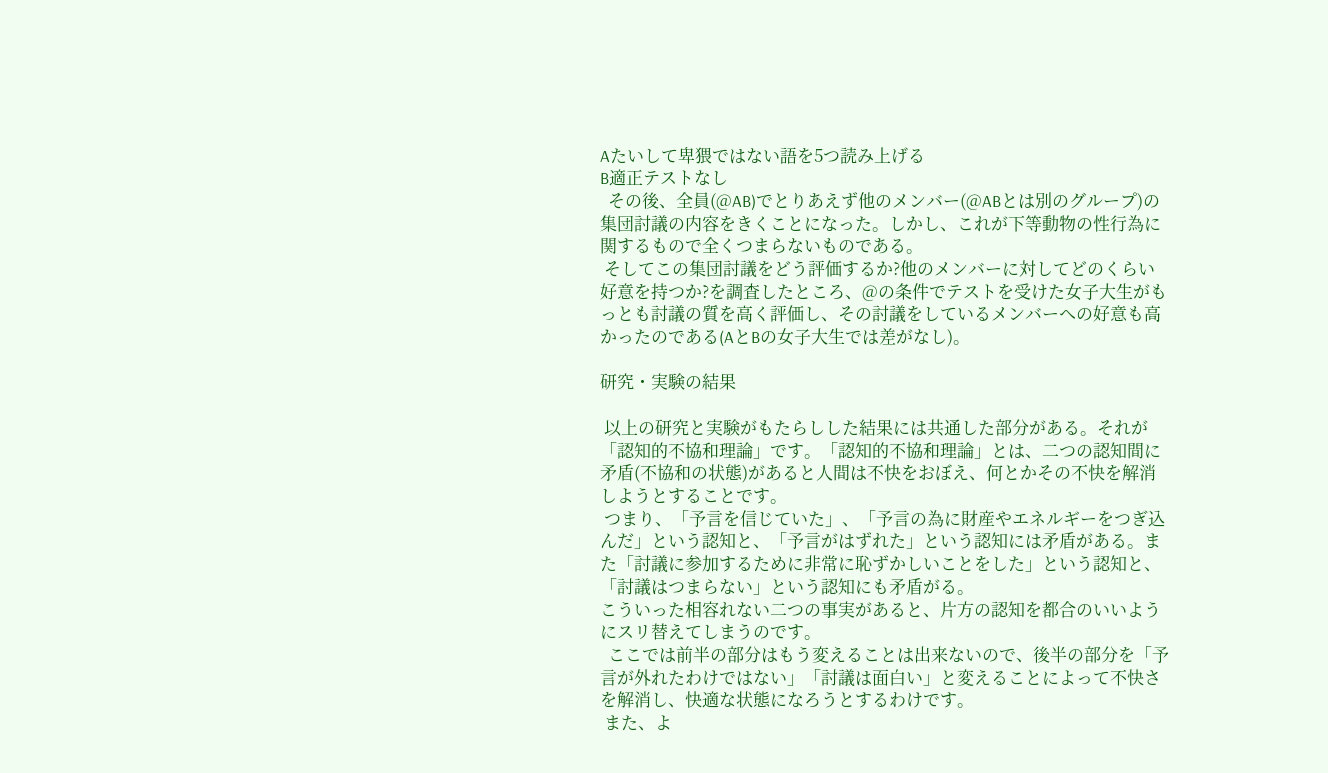Aたいして卑猥ではない語を5つ読み上げる
B適正テストなし
  その後、全員(@AB)でとりあえず他のメンバー(@ABとは別のグループ)の集団討議の内容をきくことになった。しかし、これが下等動物の性行為に関するもので全くつまらないものである。
 そしてこの集団討議をどう評価するか?他のメンバーに対してどのくらい好意を持つか?を調査したところ、@の条件でテストを受けた女子大生がもっとも討議の質を高く評価し、その討議をしているメンバーへの好意も高かったのである(AとBの女子大生では差がなし)。

研究・実験の結果

 以上の研究と実験がもたらしした結果には共通した部分がある。それが「認知的不協和理論」です。「認知的不協和理論」とは、二つの認知間に矛盾(不協和の状態)があると人間は不快をおぼえ、何とかその不快を解消しようとすることです。
 つまり、「予言を信じていた」、「予言の為に財産やエネルギーをつぎ込んだ」という認知と、「予言がはずれた」という認知には矛盾がある。また「討議に参加するために非常に恥ずかしいことをした」という認知と、「討議はつまらない」という認知にも矛盾がる。
こういった相容れない二つの事実があると、片方の認知を都合のいいようにスリ替えてしまうのです。
  ここでは前半の部分はもう変えることは出来ないので、後半の部分を「予言が外れたわけではない」「討議は面白い」と変えることによって不快さを解消し、快適な状態になろうとするわけです。
 また、よ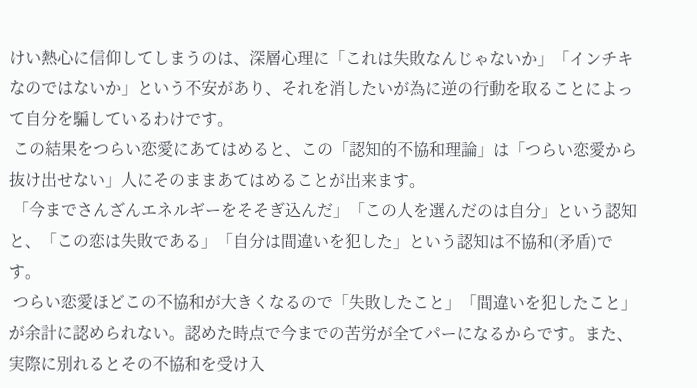けい熱心に信仰してしまうのは、深層心理に「これは失敗なんじゃないか」「インチキなのではないか」という不安があり、それを消したいが為に逆の行動を取ることによって自分を騙しているわけです。
 この結果をつらい恋愛にあてはめると、この「認知的不協和理論」は「つらい恋愛から抜け出せない」人にそのままあてはめることが出来ます。
 「今までさんざんエネルギーをそそぎ込んだ」「この人を選んだのは自分」という認知と、「この恋は失敗である」「自分は間違いを犯した」という認知は不協和(矛盾)です。
 つらい恋愛ほどこの不協和が大きくなるので「失敗したこと」「間違いを犯したこと」が余計に認められない。認めた時点で今までの苦労が全てパーになるからです。また、実際に別れるとその不協和を受け入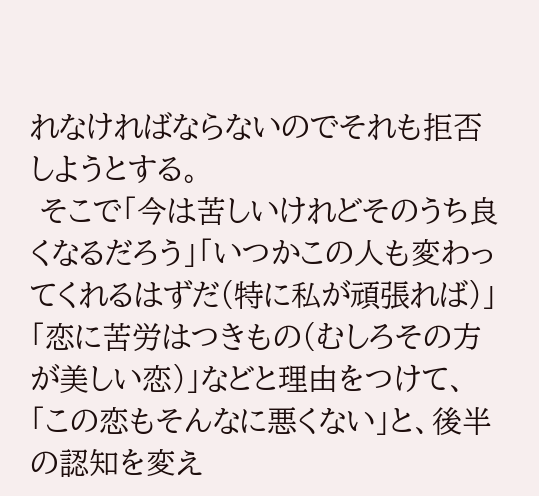れなければならないのでそれも拒否しようとする。
 そこで「今は苦しいけれどそのうち良くなるだろう」「いつかこの人も変わってくれるはずだ(特に私が頑張れば)」「恋に苦労はつきもの(むしろその方が美しい恋)」などと理由をつけて、「この恋もそんなに悪くない」と、後半の認知を変え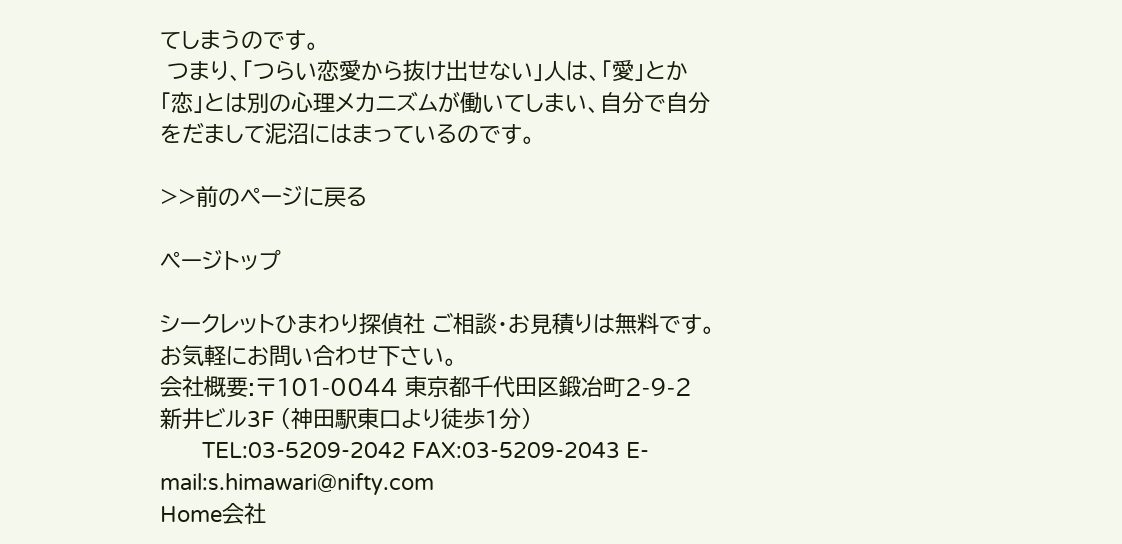てしまうのです。
 つまり、「つらい恋愛から抜け出せない」人は、「愛」とか「恋」とは別の心理メカニズムが働いてしまい、自分で自分をだまして泥沼にはまっているのです。

>>前のページに戻る

ページトップ

シークレットひまわり探偵社 ご相談・お見積りは無料です。お気軽にお問い合わせ下さい。
会社概要:〒101-0044 東京都千代田区鍛冶町2-9-2 新井ビル3F (神田駅東口より徒歩1分)
       TEL:03-5209-2042 FAX:03-5209-2043 E-mail:s.himawari@nifty.com
Home会社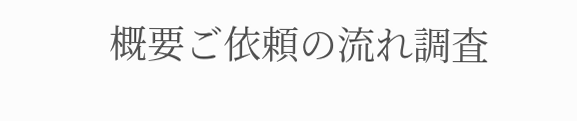概要ご依頼の流れ調査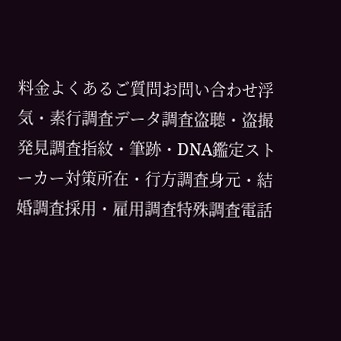料金よくあるご質問お問い合わせ浮気・素行調査データ調査盗聴・盗撮発見調査指紋・筆跡・DNA鑑定ストーカー対策所在・行方調査身元・結婚調査採用・雇用調査特殊調査電話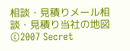相談・見積りメール相談・見積り当社の地図
©2007 Secret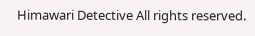Himawari Detective All rights reserved.